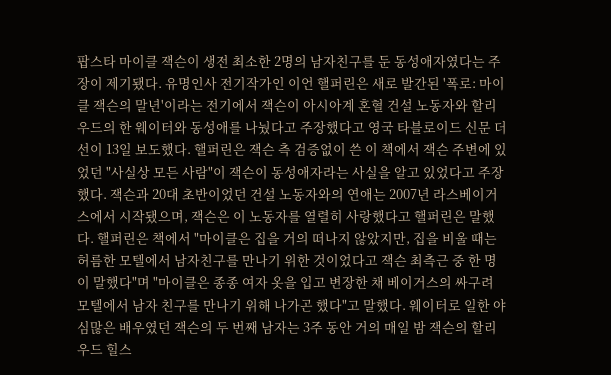팝스타 마이클 잭슨이 생전 최소한 2명의 남자친구를 둔 동성애자였다는 주장이 제기됐다. 유명인사 전기작가인 이언 핼퍼린은 새로 발간된 '폭로: 마이클 잭슨의 말년'이라는 전기에서 잭슨이 아시아계 혼혈 건설 노동자와 할리우드의 한 웨이터와 동성애를 나눴다고 주장했다고 영국 타블로이드 신문 더 선이 13일 보도했다. 핼퍼린은 잭슨 측 검증없이 쓴 이 책에서 잭슨 주변에 있었던 "사실상 모든 사람"이 잭슨이 동성애자라는 사실을 알고 있었다고 주장했다. 잭슨과 20대 초반이었던 건설 노동자와의 연애는 2007년 라스베이거스에서 시작됐으며, 잭슨은 이 노동자를 열렬히 사랑했다고 핼퍼린은 말했다. 핼퍼린은 책에서 "마이클은 집을 거의 떠나지 않았지만, 집을 비울 때는 허름한 모텔에서 남자친구를 만나기 위한 것이었다고 잭슨 최측근 중 한 명이 말했다"며 "마이클은 종종 여자 옷을 입고 변장한 채 베이거스의 싸구려 모텔에서 남자 친구를 만나기 위해 나가곤 했다"고 말했다. 웨이터로 일한 야심많은 배우였던 잭슨의 두 번째 남자는 3주 동안 거의 매일 밤 잭슨의 할리우드 힐스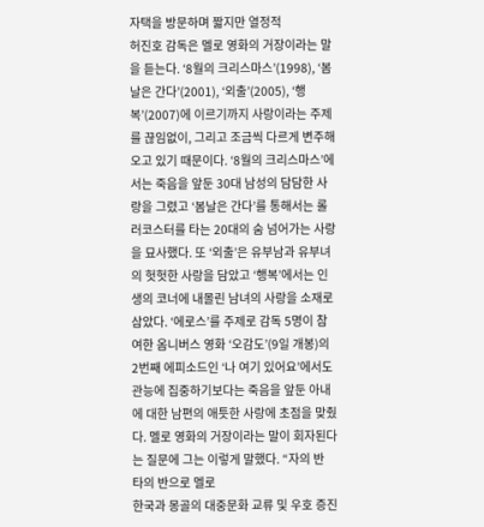자택을 방문하며 짧지만 열정적
허진호 감독은 멜로 영화의 거장이라는 말을 듣는다. ‘8월의 크리스마스’(1998), ‘봄날은 간다’(2001), ‘외출’(2005), ‘행복’(2007)에 이르기까지 사랑이라는 주제를 끊임없이, 그리고 조금씩 다르게 변주해 오고 있기 때문이다. ‘8월의 크리스마스’에서는 죽음을 앞둔 30대 남성의 담담한 사랑을 그렸고 ‘봄날은 간다’를 통해서는 롤러코스터를 타는 20대의 숨 넘어가는 사랑을 묘사했다. 또 ‘외출’은 유부남과 유부녀의 헛헛한 사랑을 담았고 ‘행복’에서는 인생의 코너에 내몰린 남녀의 사랑을 소재로 삼았다. ‘에로스’를 주제로 감독 5명이 참여한 옴니버스 영화 ‘오감도’(9일 개봉)의 2번째 에피소드인 ‘나 여기 있어요’에서도 관능에 집중하기보다는 죽음을 앞둔 아내에 대한 남편의 애틋한 사랑에 초점을 맞췄다. 멜로 영화의 거장이라는 말이 회자된다는 질문에 그는 이렇게 말했다. “자의 반 타의 반으로 멜로
한국과 몽골의 대중문화 교류 및 우호 증진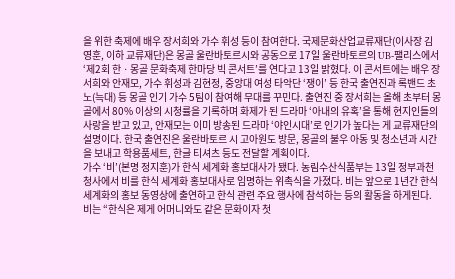을 위한 축제에 배우 장서희와 가수 휘성 등이 참여한다. 국제문화산업교류재단(이사장 김영훈, 이하 교류재단)은 몽골 울란바토르시와 공동으로 17일 울란바토르의 UB-팰리스에서 ‘제2회 한ㆍ몽골 문화축제 한마당 빅 콘서트’를 연다고 13일 밝혔다. 이 콘서트에는 배우 장서희와 안재모, 가수 휘성과 김현정, 중앙대 여성 타악단 ‘쟁이’ 등 한국 출연진과 록밴드 초노(늑대) 등 몽골 인기 가수 5팀이 참여해 무대를 꾸민다. 출연진 중 장서희는 올해 초부터 몽골에서 80% 이상의 시청률을 기록하며 화제가 된 드라마 ‘아내의 유혹’을 통해 현지인들의 사랑을 받고 있고, 안재모는 이미 방송된 드라마 ‘야인시대’로 인기가 높다는 게 교류재단의 설명이다. 한국 출연진은 울란바토르 시 고아원도 방문, 몽골의 불우 아동 및 청소년과 시간을 보내고 학용품세트, 한글 티셔츠 등도 전달할 계획이다.
가수 ‘비’(본명 정지훈)가 한식 세계화 홍보대사가 됐다. 농림수산식품부는 13일 정부과천청사에서 비를 한식 세계화 홍보대사로 임명하는 위촉식을 가졌다. 비는 앞으로 1년간 한식 세계화의 홍보 동영상에 출연하고 한식 관련 주요 행사에 참석하는 등의 활동을 하게된다. 비는 “한식은 제게 어머니와도 같은 문화이자 첫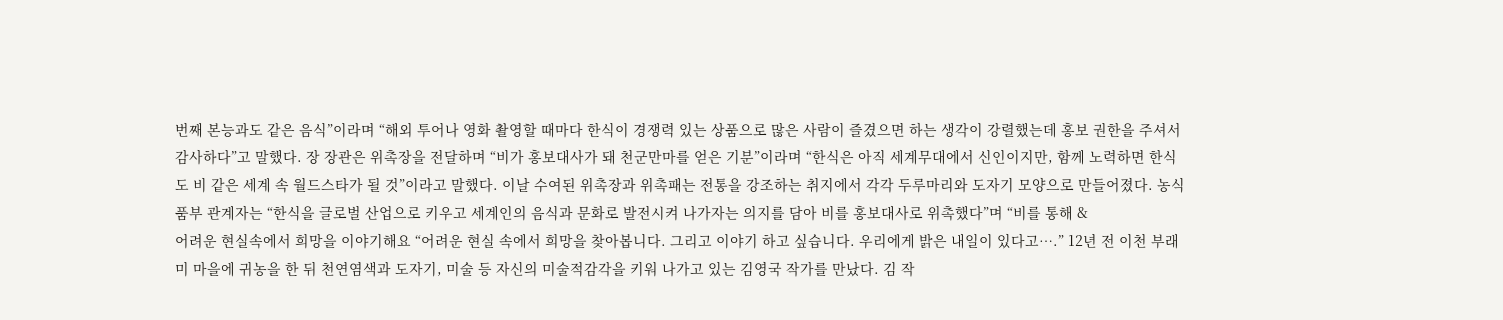번째 본능과도 같은 음식”이라며 “해외 투어나 영화 촬영할 때마다 한식이 경쟁력 있는 상품으로 많은 사람이 즐겼으면 하는 생각이 강렬했는데 홍보 권한을 주셔서 감사하다”고 말했다. 장 장관은 위촉장을 전달하며 “비가 홍보대사가 돼 천군만마를 얻은 기분”이라며 “한식은 아직 세계무대에서 신인이지만, 함께 노력하면 한식도 비 같은 세계 속 월드스타가 될 것”이라고 말했다. 이날 수여된 위촉장과 위촉패는 전통을 강조하는 취지에서 각각 두루마리와 도자기 모양으로 만들어졌다. 농식품부 관계자는 “한식을 글로벌 산업으로 키우고 세계인의 음식과 문화로 발전시켜 나가자는 의지를 담아 비를 홍보대사로 위촉했다”며 “비를 통해 &
어려운 현실속에서 희망을 이야기해요 “어려운 현실 속에서 희망을 찾아봅니다. 그리고 이야기 하고 싶습니다. 우리에게 밝은 내일이 있다고….” 12년 전 이천 부래미 마을에 귀농을 한 뒤 천연염색과 도자기, 미술 등 자신의 미술적감각을 키워 나가고 있는 김영국 작가를 만났다. 김 작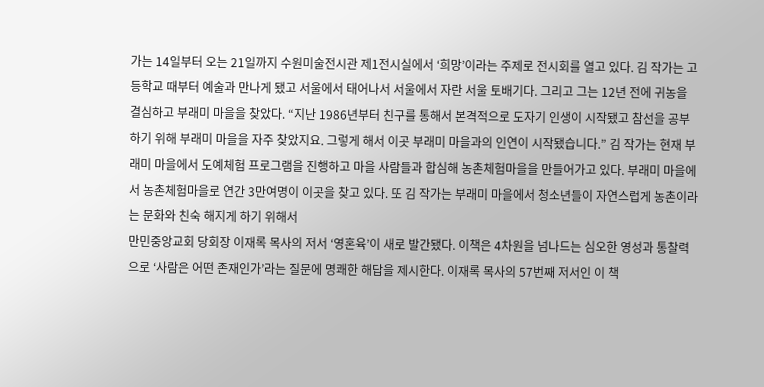가는 14일부터 오는 21일까지 수원미술전시관 제1전시실에서 ‘희망’이라는 주제로 전시회를 열고 있다. 김 작가는 고등학교 때부터 예술과 만나게 됐고 서울에서 태어나서 서울에서 자란 서울 토배기다. 그리고 그는 12년 전에 귀농을 결심하고 부래미 마을을 찾았다. “지난 1986년부터 친구를 통해서 본격적으로 도자기 인생이 시작됐고 참선을 공부하기 위해 부래미 마을을 자주 찾았지요. 그렇게 해서 이곳 부래미 마을과의 인연이 시작됐습니다.” 김 작가는 현재 부래미 마을에서 도예체험 프로그램을 진행하고 마을 사람들과 합심해 농촌체험마을을 만들어가고 있다. 부래미 마을에서 농촌체험마을로 연간 3만여명이 이곳을 찾고 있다. 또 김 작가는 부래미 마을에서 청소년들이 자연스럽게 농촌이라는 문화와 친숙 해지게 하기 위해서
만민중앙교회 당회장 이재록 목사의 저서 ‘영혼육’이 새로 발간됐다. 이책은 4차원을 넘나드는 심오한 영성과 통찰력으로 ‘사람은 어떤 존재인가’라는 질문에 명쾌한 해답을 제시한다. 이재록 목사의 57번째 저서인 이 책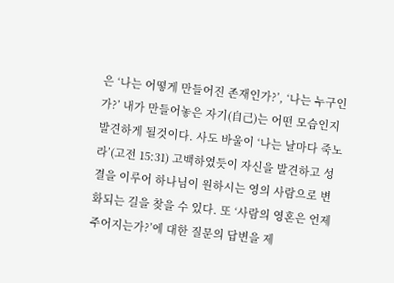은 ‘나는 어떻게 만들어진 존재인가?’, ‘나는 누구인가?’ 내가 만들어놓은 자기(自己)는 어떤 모습인지 발견하게 될것이다. 사도 바울이 ‘나는 날마다 죽노라’(고전 15:31) 고백하였듯이 자신을 발견하고 성결을 이루어 하나님이 원하시는 영의 사람으로 변화되는 길을 찾을 수 있다. 또 ‘사람의 영혼은 언제 주어지는가?’에 대한 질문의 답변을 제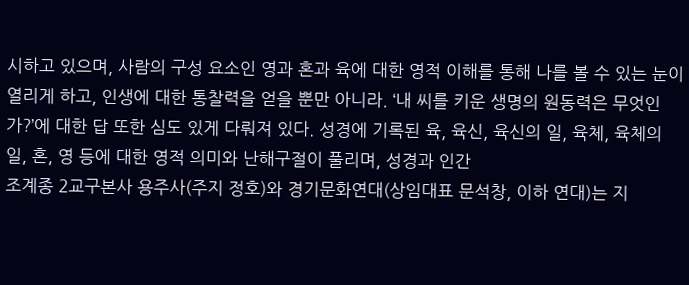시하고 있으며, 사람의 구성 요소인 영과 혼과 육에 대한 영적 이해를 통해 나를 볼 수 있는 눈이 열리게 하고, 인생에 대한 통찰력을 얻을 뿐만 아니라. ‘내 씨를 키운 생명의 원동력은 무엇인가?’에 대한 답 또한 심도 있게 다뤄져 있다. 성경에 기록된 육, 육신, 육신의 일, 육체, 육체의 일, 혼, 영 등에 대한 영적 의미와 난해구절이 풀리며, 성경과 인간
조계종 2교구본사 용주사(주지 정호)와 경기문화연대(상임대표 문석창, 이하 연대)는 지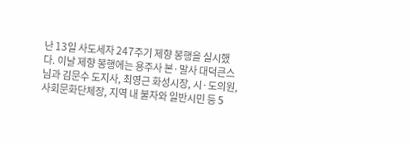난 13일 사도세자 247주기 제향 봉행을 실시했다. 이날 제향 봉행에는 용주사 본·말사 대덕큰스님과 김문수 도지사, 최영근 화성시장, 시·도의원, 사회문화단체장, 지역 내 불자와 일반시민 등 5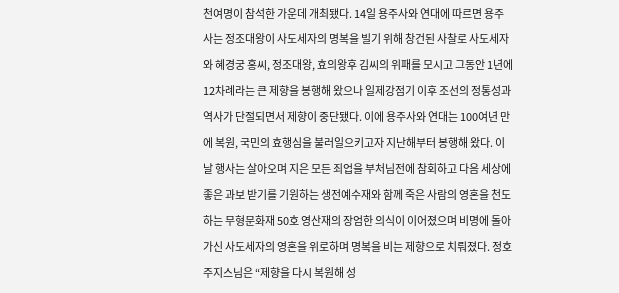천여명이 참석한 가운데 개최됐다. 14일 용주사와 연대에 따르면 용주사는 정조대왕이 사도세자의 명복을 빌기 위해 창건된 사찰로 사도세자와 혜경궁 홍씨, 정조대왕, 효의왕후 김씨의 위패를 모시고 그동안 1년에 12차례라는 큰 제향을 봉행해 왔으나 일제강점기 이후 조선의 정통성과 역사가 단절되면서 제향이 중단됐다. 이에 용주사와 연대는 100여년 만에 복원, 국민의 효행심을 불러일으키고자 지난해부터 봉행해 왔다. 이날 행사는 살아오며 지은 모든 죄업을 부처님전에 참회하고 다음 세상에 좋은 과보 받기를 기원하는 생전예수재와 함께 죽은 사람의 영혼을 천도하는 무형문화재 50호 영산재의 장엄한 의식이 이어졌으며 비명에 돌아가신 사도세자의 영혼을 위로하며 명복을 비는 제향으로 치뤄졌다. 정호 주지스님은 “제향을 다시 복원해 성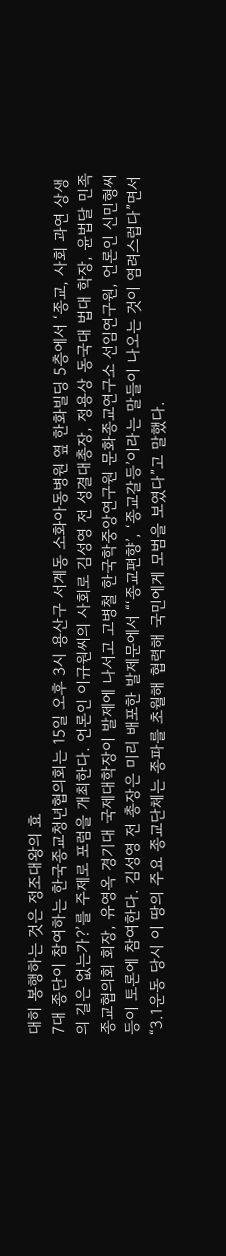대히 봉행하는 것은 정조대왕의 효
7대 종단이 참여하는 한국종교청년협의회는 15일 오후 3시 용산구 서계동 소화아동병원 옆 한화빌딩 5층에서 ‘종교, 사회 과연 상생의 길은 없는가?’를 주제로 포럼을 개최한다. 언론인 이규원씨의 사회로 김성영 전 성결대총장, 정용상 동국대 법대 학장, 윤법달 민족종교협의회 회장, 유영옥 경기대 국제대학장이 발제에 나서고 고병철 한국학중앙연구원 문화종교연구소 선임연구원, 언론인 신민형씨 등이 토론에 참여한다. 김성영 전 총장은 미리 배포한 발제문에서 “‘종교편향’, ‘종교갈등’이라는 말들이 나오는 것이 염려스럽다”면서 “3.1운동 당시 이 땅의 주요 종교단체는 종파를 초월해 협력해 국민에게 모범을 보였다”고 말했다.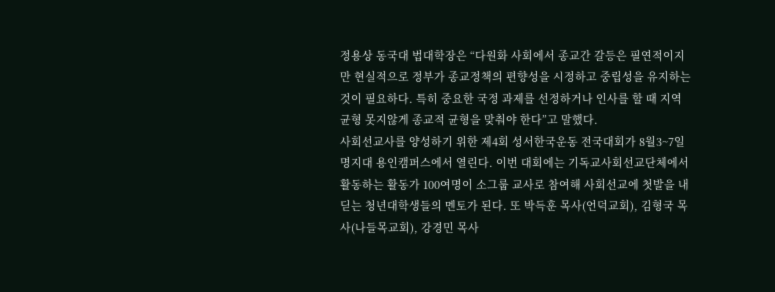정용상 동국대 법대학장은 “다원화 사회에서 종교간 갈등은 필연적이지만 현실적으로 정부가 종교정책의 편향성을 시정하고 중립성을 유지하는 것이 필요하다. 특히 중요한 국정 과제를 선정하거나 인사를 할 때 지역 균형 못지않게 종교적 균형을 맞춰야 한다”고 말했다.
사회선교사를 양성하기 위한 제4회 성서한국운동 전국대회가 8월3~7일 명지대 용인캠퍼스에서 열린다. 이번 대회에는 기독교사회선교단체에서 활동하는 활동가 100여명이 소그룹 교사로 참여해 사회선교에 첫발을 내딛는 청년대학생들의 멘토가 된다. 또 박득훈 목사(언덕교회), 김형국 목사(나들목교회), 강경민 목사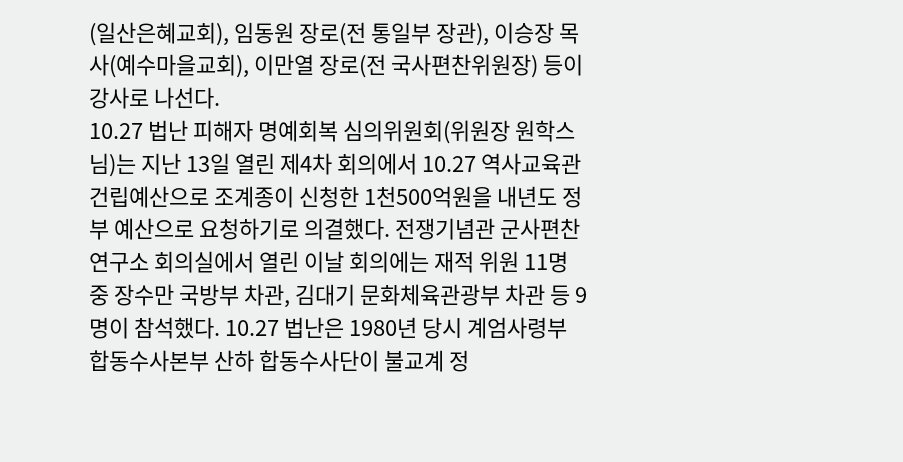(일산은혜교회), 임동원 장로(전 통일부 장관), 이승장 목사(예수마을교회), 이만열 장로(전 국사편찬위원장) 등이 강사로 나선다.
10.27 법난 피해자 명예회복 심의위원회(위원장 원학스님)는 지난 13일 열린 제4차 회의에서 10.27 역사교육관 건립예산으로 조계종이 신청한 1천500억원을 내년도 정부 예산으로 요청하기로 의결했다. 전쟁기념관 군사편찬연구소 회의실에서 열린 이날 회의에는 재적 위원 11명 중 장수만 국방부 차관, 김대기 문화체육관광부 차관 등 9명이 참석했다. 10.27 법난은 1980년 당시 계엄사령부 합동수사본부 산하 합동수사단이 불교계 정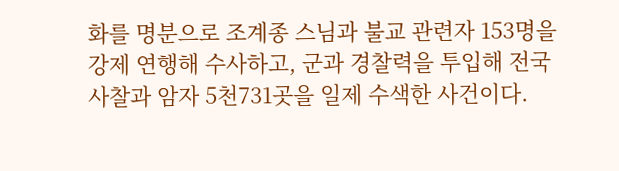화를 명분으로 조계종 스님과 불교 관련자 153명을 강제 연행해 수사하고, 군과 경찰력을 투입해 전국 사찰과 암자 5천731곳을 일제 수색한 사건이다.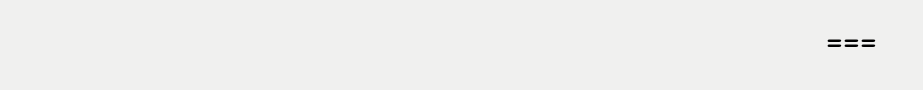===